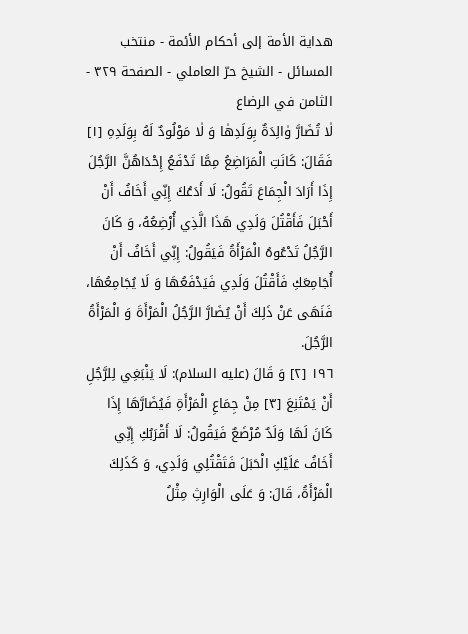هداية الأمة إلى أحكام الأئمة - منتخب المسائل - الشيخ حرّ العاملي - الصفحة ٣٢٩ - الثامن في الرضاع
لٰا تُضَارَّ وٰالِدَةٌ بِوَلَدِهٰا وَ لٰا مَوْلُودٌ لَهُ بِوَلَدِهِ [١] فَقَالَ: كَانَتِ الْمَرَاضِعُ مِمَّا تَدْفَعُ إِحْدَاهُنَّ الرَّجُلَ إِذَا أَرَادَ الْجِمَاعَ تَقُولُ: لَا أَدَعُكَ إِنِّي أَخَافُ أَنْ أَحْبَلَ فَأَقْتُلَ وَلَدِي هَذَا الَّذِي أُرْضِعُهُ، وَ كَانَ الرَّجُلُ تَدْعُوهُ الْمَرْأَةُ فَيَقُولُ: إِنِّي أَخَافُ أَنْ أُجَامِعَكِ فَأَقْتُلَ وَلَدِي فَيَدْفَعُهَا وَ لَا يُجَامِعُهَا، فَنَهَى عَنْ ذَلِكَ أَنْ يُضَارَّ الرَّجُلُ الْمَرْأَةَ وَ الْمَرْأَةُ الرَّجُلَ.
١٩٦ [٢] وَ قَالَ (عليه السلام): لَا يَنْبَغِي لِلرَّجُلِ أَنْ يَمْتَنِعَ [٣] مِنْ جِمَاعِ الْمَرْأَةِ فَيُضَارَّهَا إِذَا كَانَ لَهَا وَلَدٌ مُرْضَعٌ فَيَقُولُ: لَا أَقْرَبُكِ إِنِّي أَخَافُ عَلَيْكِ الْحَبَلَ فَتَقْتُلِي وَلَدِي، وَ كَذَلِكَ الْمَرْأَةُ، قَالَ: وَ عَلَى الْوَارِثِ مِثْلُ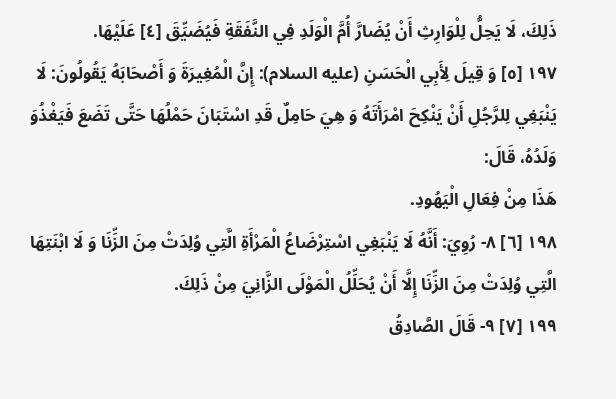ذَلِكَ، لَا يَحِلُّ لِلْوَارِثِ أَنْ يُضَارَّ أُمَّ الْوَلَدِ فِي النَّفَقَةِ فَيُضَيِّقَ [٤] عَلَيْهَا.
١٩٧ [٥] وَ قِيلَ لِأَبِي الْحَسَنِ (عليه السلام): إِنَّ الْمُغِيرَةَ وَ أَصْحَابَهُ يَقُولُونَ: لَا يَنْبَغِي لِلرَّجُلِ أَنْ يَنْكِحَ امْرَأَتَهُ وَ هِيَ حَامِلٌ قَدِ اسْتَبَانَ حَمْلُهَا حَتَّى تَضَعَ فَيَغْذُوَ وَلَدُهُ، قَالَ:
هَذَا مِنْ فِعَالِ الْيَهُودِ.
١٩٨ [٦] ٨- رُوِيَ: أَنَّهُ لَا يَنْبَغِي اسْتِرْضَاعُ الْمَرْأَةِ الَّتِي وُلِدَتْ مِنَ الزِّنَا وَ لَا ابْنَتِهَا الَّتِي وُلِدَتْ مِنَ الزِّنَا إِلَّا أَنْ يُحَلِّلُ الْمَوْلَى الزَّانِيَ مِنْ ذَلِكَ.
١٩٩ [٧] ٩- قَالَ الصَّادِقُ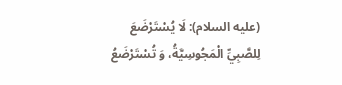(عليه السلام): لَا يُسْتَرْضَعَ لِلصَّبِيِّ الْمَجُوسِيَّةُ، وَ تُسْتَرْضَعُ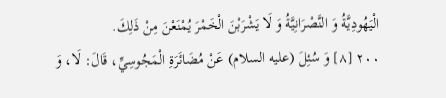الْيَهُودِيَّةُ وَ النَّصْرَانِيَّةُ وَ لَا يَشْرَبْنَ الْخَمْرَ يُمْنَعْنَ مِنْ ذَلِكَ.
٢٠٠ [٨] وَ سُئِلَ (عليه السلام) عَنْ مُضَائَرَةِ الْمَجُوسِيِّ، قَالَ: لَا، وَ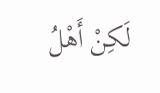لَكِنْ أَهْلُ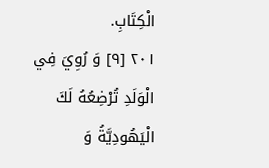الْكِتَابِ.
٢٠١ [٩] وَ رُوِيَ فِي الْوَلَدِ تُرْضِعُهُ لَكَ الْيَهُودِيَّةُ وَ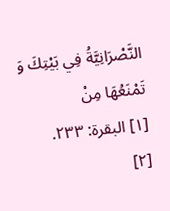النَّصْرَانِيَّةُ فِي بَيْتِكَ وَ تَمْنَعُهَا مِنْ
[١] البقرة: ٢٣٣.
[٢]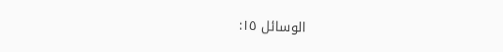الوسائل ١٥: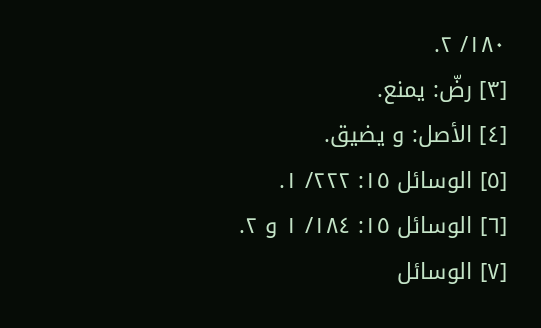١٨٠/ ٢.
[٣] رضّ: يمنع.
[٤] الأصل: و يضيق.
[٥] الوسائل ١٥: ٢٢٢/ ١.
[٦] الوسائل ١٥: ١٨٤/ ١ و ٢.
[٧] الوسائل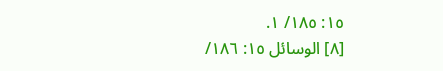١٥: ١٨٥/ ١.
[٨] الوسائل ١٥: ١٨٦/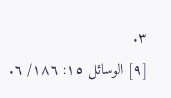٣.
[٩] الوسائل ١٥: ١٨٦/ ٦.